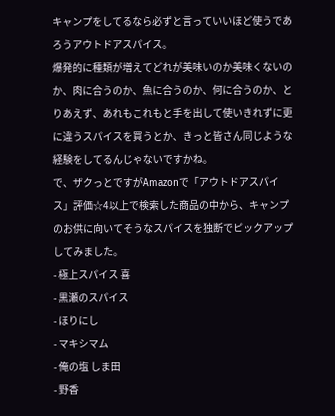キャンプをしてるなら必ずと言っていいほど使うであろうアウトドアスパイス。
爆発的に種類が増えてどれが美味いのか美味くないのか、肉に合うのか、魚に合うのか、何に合うのか、とりあえず、あれもこれもと手を出して使いきれずに更に違うスパイスを買うとか、きっと皆さん同じような経験をしてるんじゃないですかね。
で、ザクっとですがAmazonで「アウトドアスパイス」評価☆4以上で検索した商品の中から、キャンプのお供に向いてそうなスパイスを独断でピックアップしてみました。
- 極上スパイス 喜
- 黒瀬のスパイス
- ほりにし
- マキシマム
- 俺の塩 しま田
- 野香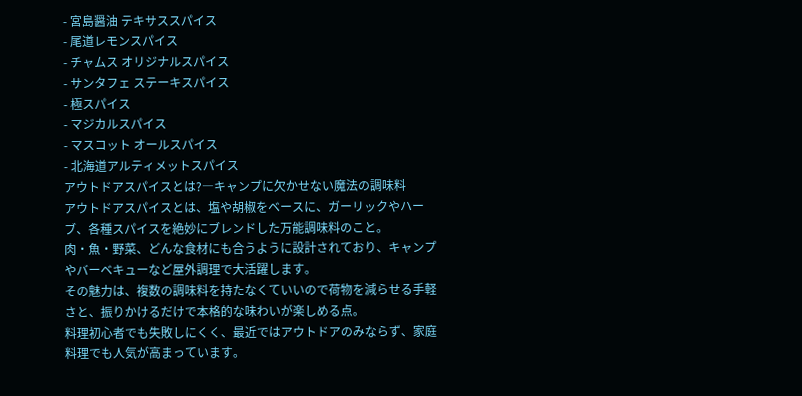- 宮島醤油 テキサススパイス
- 尾道レモンスパイス
- チャムス オリジナルスパイス
- サンタフェ ステーキスパイス
- 極スパイス
- マジカルスパイス
- マスコット オールスパイス
- 北海道アルティメットスパイス
アウトドアスパイスとは?―キャンプに欠かせない魔法の調味料
アウトドアスパイスとは、塩や胡椒をベースに、ガーリックやハーブ、各種スパイスを絶妙にブレンドした万能調味料のこと。
肉・魚・野菜、どんな食材にも合うように設計されており、キャンプやバーベキューなど屋外調理で大活躍します。
その魅力は、複数の調味料を持たなくていいので荷物を減らせる手軽さと、振りかけるだけで本格的な味わいが楽しめる点。
料理初心者でも失敗しにくく、最近ではアウトドアのみならず、家庭料理でも人気が高まっています。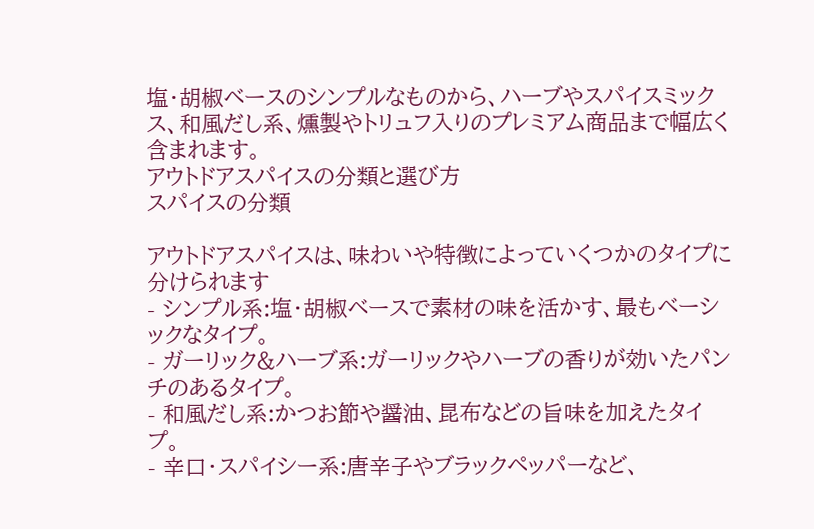塩・胡椒ベースのシンプルなものから、ハーブやスパイスミックス、和風だし系、燻製やトリュフ入りのプレミアム商品まで幅広く含まれます。
アウトドアスパイスの分類と選び方
スパイスの分類

アウトドアスパイスは、味わいや特徴によっていくつかのタイプに分けられます
- シンプル系:塩・胡椒ベースで素材の味を活かす、最もベーシックなタイプ。
- ガーリック&ハーブ系:ガーリックやハーブの香りが効いたパンチのあるタイプ。
- 和風だし系:かつお節や醤油、昆布などの旨味を加えたタイプ。
- 辛口・スパイシー系:唐辛子やブラックペッパーなど、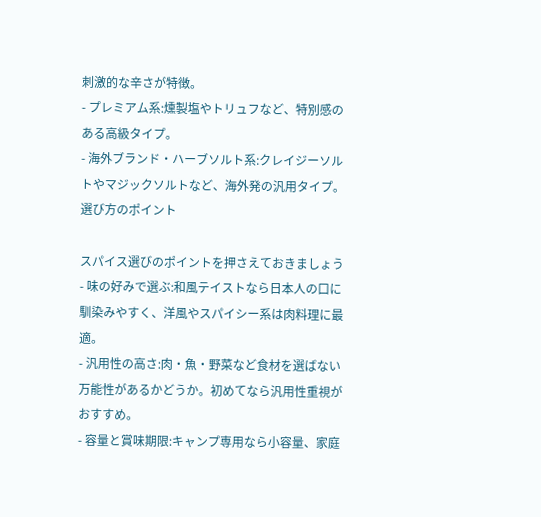刺激的な辛さが特徴。
- プレミアム系:燻製塩やトリュフなど、特別感のある高級タイプ。
- 海外ブランド・ハーブソルト系:クレイジーソルトやマジックソルトなど、海外発の汎用タイプ。
選び方のポイント

スパイス選びのポイントを押さえておきましょう
- 味の好みで選ぶ:和風テイストなら日本人の口に馴染みやすく、洋風やスパイシー系は肉料理に最適。
- 汎用性の高さ:肉・魚・野菜など食材を選ばない万能性があるかどうか。初めてなら汎用性重視がおすすめ。
- 容量と賞味期限:キャンプ専用なら小容量、家庭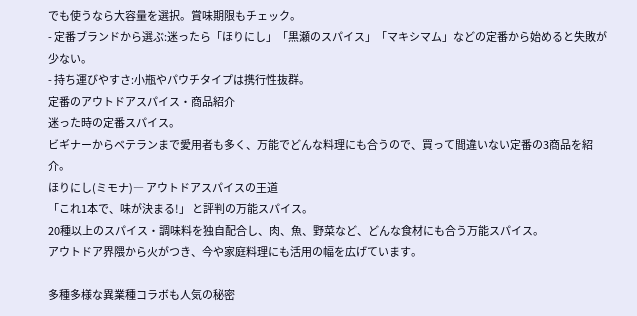でも使うなら大容量を選択。賞味期限もチェック。
- 定番ブランドから選ぶ:迷ったら「ほりにし」「黒瀬のスパイス」「マキシマム」などの定番から始めると失敗が少ない。
- 持ち運びやすさ:小瓶やパウチタイプは携行性抜群。
定番のアウトドアスパイス・商品紹介
迷った時の定番スパイス。
ビギナーからベテランまで愛用者も多く、万能でどんな料理にも合うので、買って間違いない定番の3商品を紹介。
ほりにし(ミモナ)― アウトドアスパイスの王道
「これ1本で、味が決まる!」 と評判の万能スパイス。
20種以上のスパイス・調味料を独自配合し、肉、魚、野菜など、どんな食材にも合う万能スパイス。
アウトドア界隈から火がつき、今や家庭料理にも活用の幅を広げています。

多種多様な異業種コラボも人気の秘密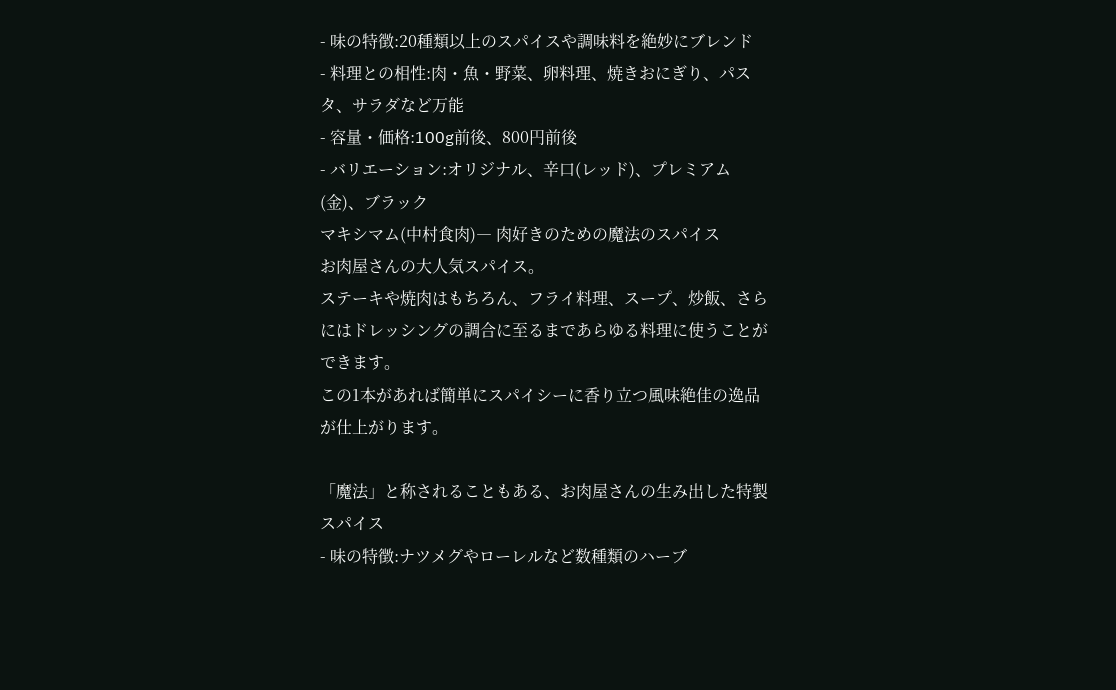- 味の特徴:20種類以上のスパイスや調味料を絶妙にブレンド
- 料理との相性:肉・魚・野菜、卵料理、焼きおにぎり、パスタ、サラダなど万能
- 容量・価格:100g前後、800円前後
- バリエーション:オリジナル、辛口(レッド)、プレミアム(金)、ブラック
マキシマム(中村食肉)― 肉好きのための魔法のスパイス
お肉屋さんの大人気スパイス。
ステーキや焼肉はもちろん、フライ料理、スープ、炒飯、さらにはドレッシングの調合に至るまであらゆる料理に使うことができます。
この1本があれば簡単にスパイシーに香り立つ風味絶佳の逸品が仕上がります。

「魔法」と称されることもある、お肉屋さんの生み出した特製スパイス
- 味の特徴:ナツメグやローレルなど数種類のハーブ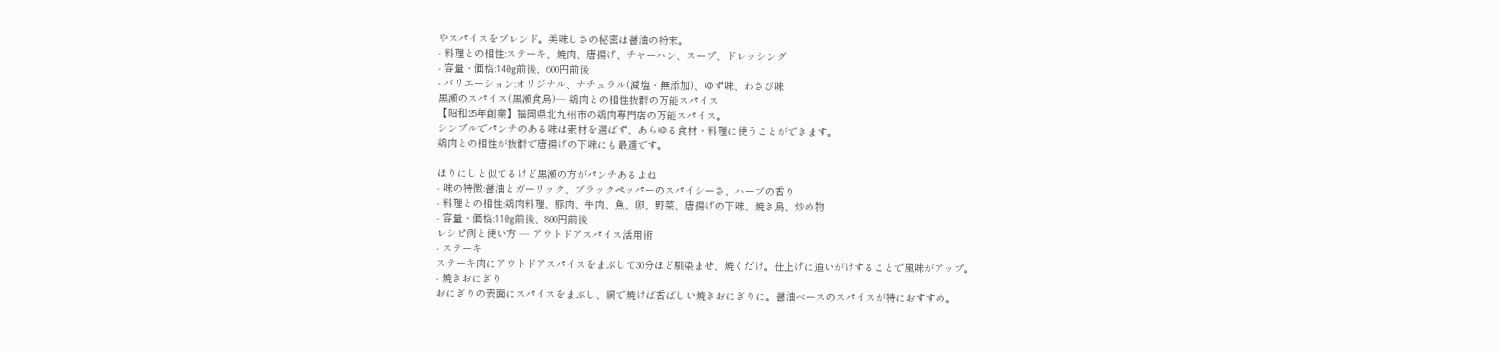やスパイスをブレンド。美味しさの秘密は醤油の粉末。
- 料理との相性:ステーキ、焼肉、唐揚げ、チャーハン、スープ、ドレッシング
- 容量・価格:140g前後、600円前後
- バリエーション:オリジナル、ナチュラル(減塩・無添加)、ゆず味、わさび味
黒瀬のスパイス(黒瀬食鳥)― 鶏肉との相性抜群の万能スパイス
【昭和25年創業】福岡県北九州市の鶏肉専門店の万能スパイス。
シンプルでパンチのある味は素材を選ばず、あらゆる食材・料理に使うことができます。
鶏肉との相性が抜群で唐揚げの下味にも最適です。

ほりにしと似てるけど黒瀬の方がパンチあるよね
- 味の特徴:醤油とガーリック、ブラックペッパーのスパイシーさ、ハーブの香り
- 料理との相性:鶏肉料理、豚肉、牛肉、魚、卵、野菜、唐揚げの下味、焼き鳥、炒め物
- 容量・価格:110g前後、800円前後
レシピ例と使い方 ― アウトドアスパイス活用術
- ステーキ
ステーキ肉にアウトドアスパイスをまぶして30分ほど馴染ませ、焼くだけ。仕上げに追いがけすることで風味がアップ。
- 焼きおにぎり
おにぎりの表面にスパイスをまぶし、網で焼けば香ばしい焼きおにぎりに。醤油ベースのスパイスが特におすすめ。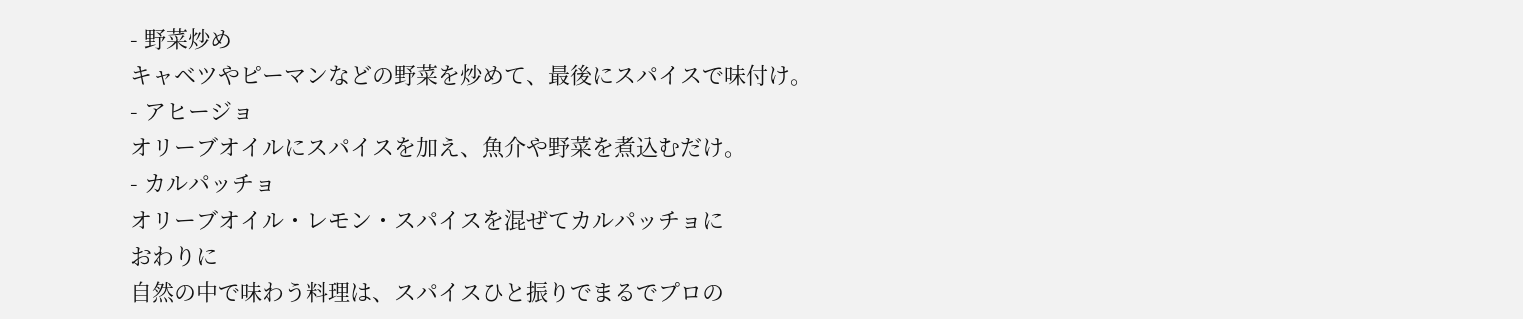- 野菜炒め
キャベツやピーマンなどの野菜を炒めて、最後にスパイスで味付け。
- アヒージョ
オリーブオイルにスパイスを加え、魚介や野菜を煮込むだけ。
- カルパッチョ
オリーブオイル・レモン・スパイスを混ぜてカルパッチョに
おわりに
自然の中で味わう料理は、スパイスひと振りでまるでプロの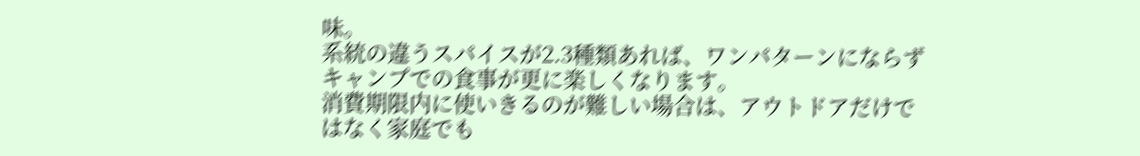味。
系統の違うスパイスが2.3種類あれば、ワンパターンにならずキャンプでの食事が更に楽しくなります。
消費期限内に使いきるのが難しい場合は、アウトドアだけではなく家庭でも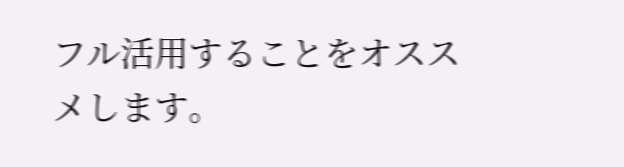フル活用することをオススメします。